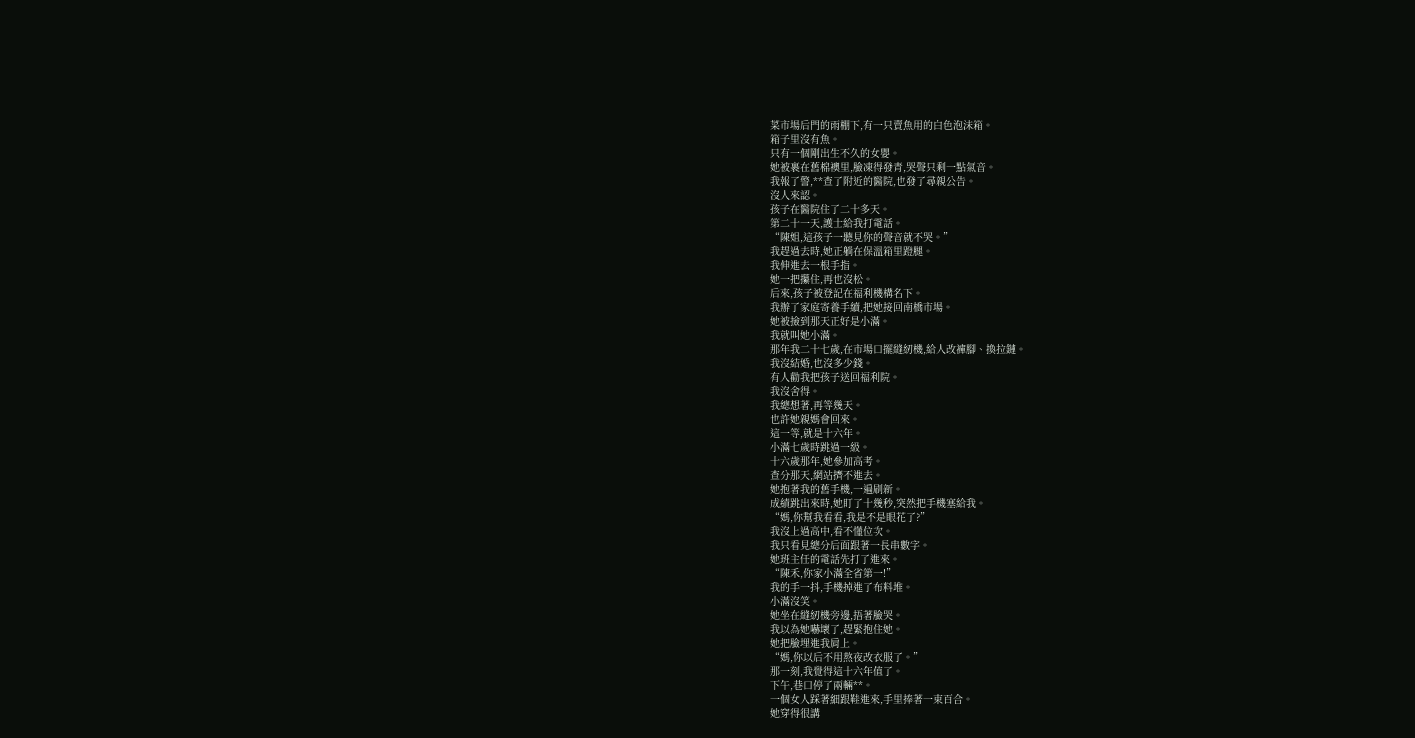菜市場后門的雨棚下,有一只賣魚用的白色泡沫箱。
箱子里沒有魚。
只有一個剛出生不久的女嬰。
她被裹在舊棉襖里,臉凍得發青,哭聲只剩一點氣音。
我報了警,**查了附近的醫院,也發了尋親公告。
沒人來認。
孩子在醫院住了二十多天。
第二十一天,護士給我打電話。
“陳姐,這孩子一聽見你的聲音就不哭。”
我趕過去時,她正躺在保溫箱里蹬腿。
我伸進去一根手指。
她一把攥住,再也沒松。
后來,孩子被登記在福利機構名下。
我辦了家庭寄養手續,把她接回南橋市場。
她被撿到那天正好是小滿。
我就叫她小滿。
那年我二十七歲,在市場口擺縫紉機,給人改褲腳、換拉鏈。
我沒結婚,也沒多少錢。
有人勸我把孩子送回福利院。
我沒舍得。
我總想著,再等幾天。
也許她親媽會回來。
這一等,就是十六年。
小滿七歲時跳過一級。
十六歲那年,她參加高考。
查分那天,網站擠不進去。
她抱著我的舊手機,一遍刷新。
成績跳出來時,她盯了十幾秒,突然把手機塞給我。
“媽,你幫我看看,我是不是眼花了?”
我沒上過高中,看不懂位次。
我只看見總分后面跟著一長串數字。
她班主任的電話先打了進來。
“陳禾,你家小滿全省第一!”
我的手一抖,手機掉進了布料堆。
小滿沒笑。
她坐在縫紉機旁邊,捂著臉哭。
我以為她嚇壞了,趕緊抱住她。
她把臉埋進我肩上。
“媽,你以后不用熬夜改衣服了。”
那一刻,我覺得這十六年值了。
下午,巷口停了兩輛**。
一個女人踩著細跟鞋進來,手里捧著一束百合。
她穿得很講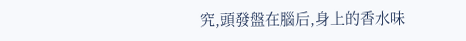究,頭發盤在腦后,身上的香水味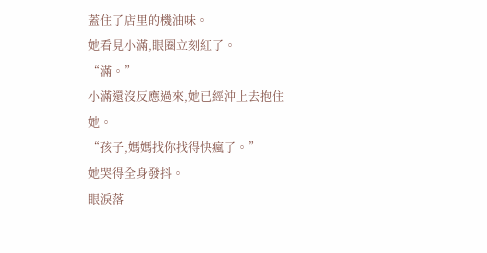蓋住了店里的機油味。
她看見小滿,眼圈立刻紅了。
“滿。”
小滿還沒反應過來,她已經沖上去抱住她。
“孩子,媽媽找你找得快瘋了。”
她哭得全身發抖。
眼淚落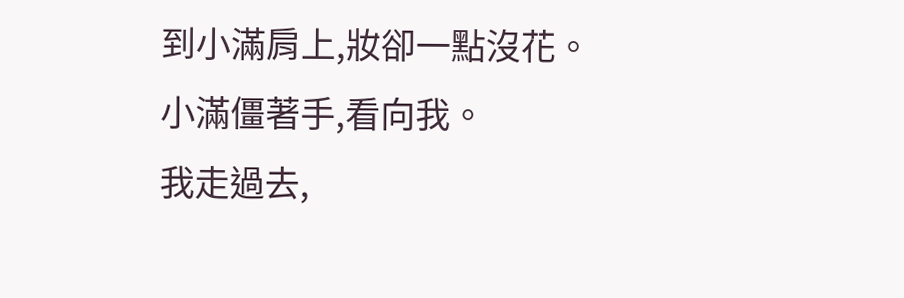到小滿肩上,妝卻一點沒花。
小滿僵著手,看向我。
我走過去,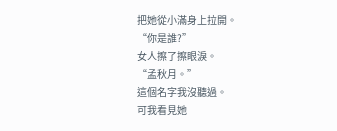把她從小滿身上拉開。
“你是誰?”
女人擦了擦眼淚。
“孟秋月。”
這個名字我沒聽過。
可我看見她